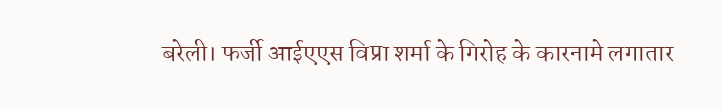बरेली। फर्जी आईएएस विप्रा शर्मा के गिरोह के कारनामे लगातार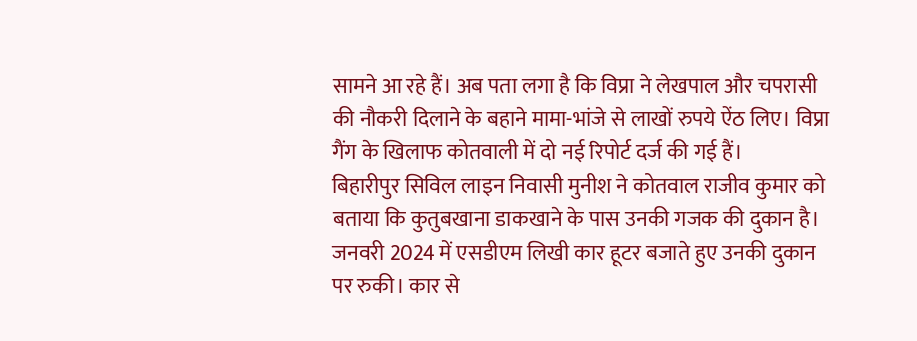सामने आ रहे हैं। अब पता लगा है कि विप्रा ने लेखपाल और चपरासी की नौकरी दिलाने के बहाने मामा-भांजे से लाखों रुपये ऐंठ लिए। विप्रा गैंग के खिलाफ कोतवाली में दो नई रिपोर्ट दर्ज की गई हैं।
बिहारीपुर सिविल लाइन निवासी मुनीश ने कोतवाल राजीव कुमार को बताया कि कुतुबखाना डाकखाने के पास उनकी गजक की दुकान है। जनवरी 2024 में एसडीएम लिखी कार हूटर बजाते हुए उनकी दुकान पर रुकी। कार से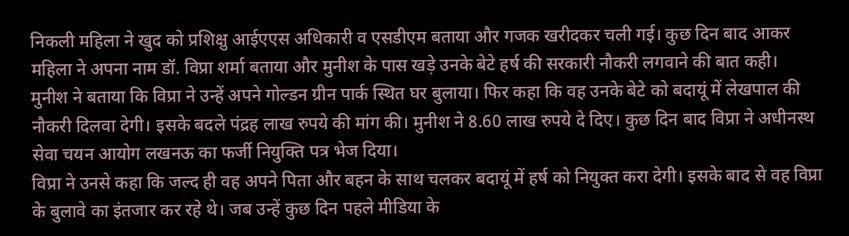निकली महिला ने खुद को प्रशिक्षु आईएएस अधिकारी व एसडीएम बताया और गजक खरीदकर चली गई। कुछ दिन बाद आकर महिला ने अपना नाम डॉ. विप्रा शर्मा बताया और मुनीश के पास खड़े उनके बेटे हर्ष की सरकारी नौकरी लगवाने की बात कही।
मुनीश ने बताया कि विप्रा ने उन्हें अपने गोल्डन ग्रीन पार्क स्थित घर बुलाया। फिर कहा कि वह उनके बेटे को बदायूं में लेखपाल की नौकरी दिलवा देगी। इसके बदले पंद्रह लाख रुपये की मांग की। मुनीश ने 8.60 लाख रुपये दे दिए। कुछ दिन बाद विप्रा ने अधीनस्थ सेवा चयन आयोग लखनऊ का फर्जी नियुक्ति पत्र भेज दिया।
विप्रा ने उनसे कहा कि जल्द ही वह अपने पिता और बहन के साथ चलकर बदायूं में हर्ष को नियुक्त करा देगी। इसके बाद से वह विप्रा के बुलावे का इंतजार कर रहे थे। जब उन्हें कुछ दिन पहले मीडिया के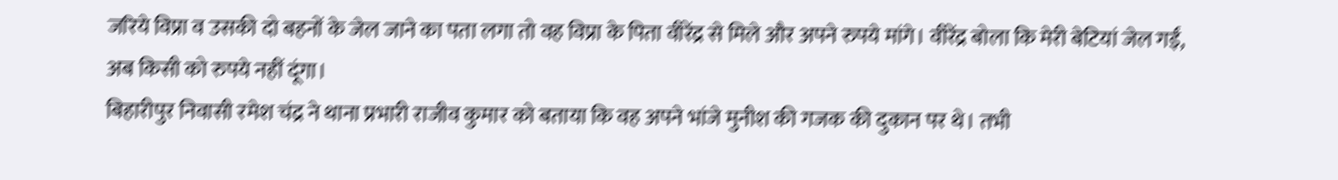जरिये विप्रा व उसकी दो बहनों के जेल जाने का पता लगा तो वह विप्रा के पिता वीरेंद्र से मिले और अपने रुपये मांगे। वीरेंद्र बोला कि मेरी बेटियां जेल गईं, अब किसी को रुपये नहीं दूंगा।
बिहारीपुर निवासी रमेश चंद्र ने थाना प्रभारी राजीव कुमार को बताया कि वह अपने भांजे मुनीश की गजक की दुकान पर थे। तभी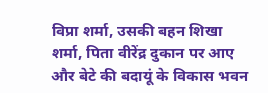विप्रा शर्मा, उसकी बहन शिखा शर्मा, पिता वीरेंद्र दुकान पर आए और बेटे की बदायूं के विकास भवन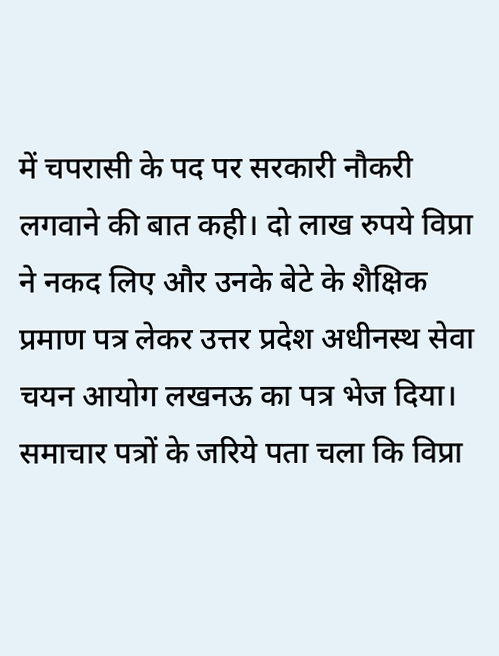में चपरासी के पद पर सरकारी नौकरी लगवाने की बात कही। दो लाख रुपये विप्रा ने नकद लिए और उनके बेटे के शैक्षिक प्रमाण पत्र लेकर उत्तर प्रदेश अधीनस्थ सेवा चयन आयोग लखनऊ का पत्र भेज दिया। समाचार पत्रों के जरिये पता चला कि विप्रा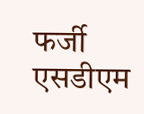फर्जी एसडीएम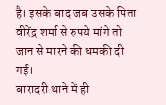है। इसके बाद जब उसके पिता वीरेंद्र शर्मा से रुपये मांगे तो जान से मारने की धमकी दी गई।
बारादरी थाने में ही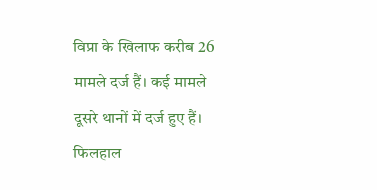विप्रा के खिलाफ करीब 26 मामले दर्ज हैं। कई मामले दूसरे थानों में दर्ज हुए हैं। फिलहाल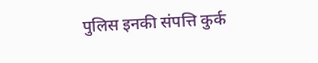पुलिस इनकी संपत्ति कुर्क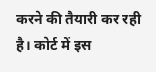करने की तैयारी कर रही है। कोर्ट में इस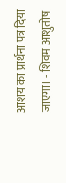आशय का प्रार्थना पत्र दिया जाएगा। - शिवम आशुतोष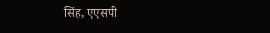सिंह, एएसपी